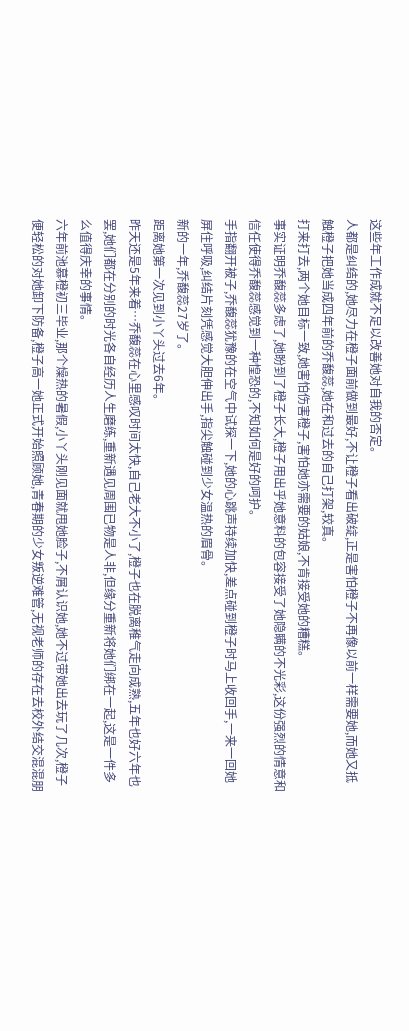这些年工作成就不足以改善她对自我的否定。
人都是纠结的,她尽力在橙子面前做到最好,不让橙子看出破绽,正是害怕橙子不再像以前一样需要她,而她又抵触橙子把她当成四年前的乔馥蕊,她在和过去的自己打架,较真。
打来打去,两个她目标一致,她害怕伤害橙子,害怕她亦需要的姑娘,不肯接受她的糟糕。
事实证明乔馥蕊多虑了,她盼到了橙子长大,橙子用出乎她意料的包容接受了她隐瞒的不光彩,这份强烈的情意和信任使得乔馥蕊感觉到一种惶恐的,不知如何是好的呵护。
手指翻开被子,乔馥蕊犹豫的在空气中试探一下,她的心跳声持续加快,差点碰到橙子时马上收回手,一来一回她屏住呼吸,纠结片刻凭感觉大胆伸出手,指尖触碰到少女温热的眉骨。
新的一年,乔馥蕊27岁了。
距离她第一次见到小丫头过去6年。
昨天还是5年来着…乔馥蕊在心里感叹时间太快,自己老大不小了,橙子也在脱离稚气走向成熟,五年也好六年也罢,她们都在分别的时光各自经历人生磨练,重新遇见周围已物是人非,但缘分重新将她们绑在一起,这是一件多么值得庆幸的事情。
六年前池慕橙初三毕业,那个燥热的暑假,小丫头刚见面就甩她脸子,不屑认识她,她不过带她出去玩了几次,橙子便轻松的对她卸下防备,橙子高一她正式开始照顾她,青春期的少女叛逆难管,无视老师的存在去校外结交混混朋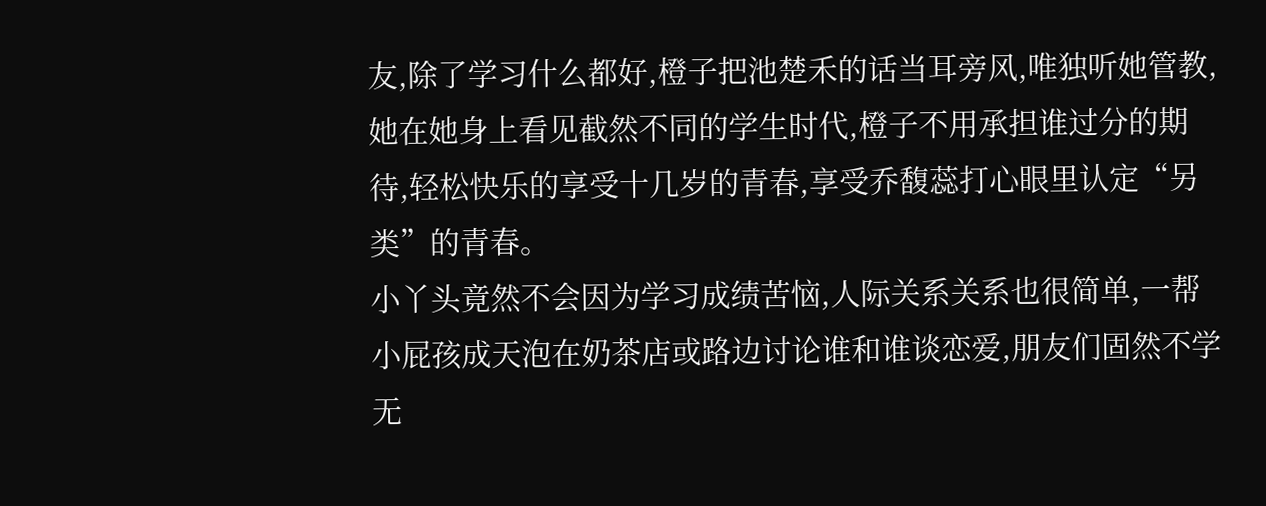友,除了学习什么都好,橙子把池楚禾的话当耳旁风,唯独听她管教,她在她身上看见截然不同的学生时代,橙子不用承担谁过分的期待,轻松快乐的享受十几岁的青春,享受乔馥蕊打心眼里认定“另类”的青春。
小丫头竟然不会因为学习成绩苦恼,人际关系关系也很简单,一帮小屁孩成天泡在奶茶店或路边讨论谁和谁谈恋爱,朋友们固然不学无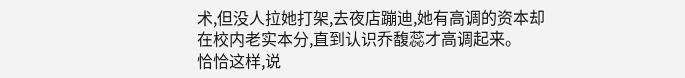术,但没人拉她打架,去夜店蹦迪,她有高调的资本却在校内老实本分,直到认识乔馥蕊才高调起来。
恰恰这样,说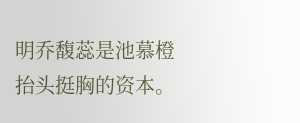明乔馥蕊是池慕橙抬头挺胸的资本。